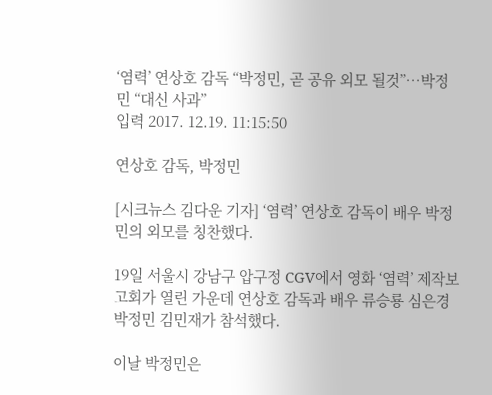‘염력’ 연상호 감독 “박정민, 곧 공유 외모 될것”…박정민 “대신 사과”
입력 2017. 12.19. 11:15:50

연상호 감독, 박정민

[시크뉴스 김다운 기자] ‘염력’ 연상호 감독이 배우 박정민의 외모를 칭찬했다.

19일 서울시 강남구 압구정 CGV에서 영화 ‘염력’ 제작보고회가 열린 가운데 연상호 감독과 배우 류승룡 심은경 박정민 김민재가 참석했다.

이날 박정민은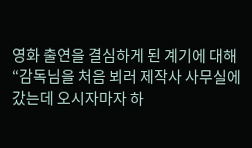영화 출연을 결심하게 된 계기에 대해 “감독님을 처음 뵈러 제작사 사무실에 갔는데 오시자마자 하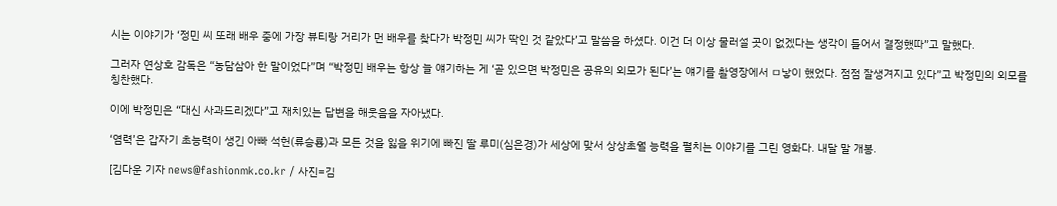시는 이야기가 ‘정민 씨 또래 배우 중에 가장 뷰티랑 거리가 먼 배우를 찾다가 박정민 씨가 딱인 것 같았다’고 말씀을 하셨다. 이건 더 이상 물러설 곳이 없겠다는 생각이 들어서 결정했따”고 말했다.

그러자 연상호 감독은 “농담삼아 한 말이었다”며 “박정민 배우는 항상 늘 얘기하는 게 ‘곧 있으면 박정민은 공유의 외모가 된다’는 얘기를 촬영장에서 ㅁ낳이 했었다. 점점 잘생겨지고 있다”고 박정민의 외모를 칭찬했다.

이에 박정민은 “대신 사과드리겠다”고 재치있는 답변을 해웃음을 자아냈다.

‘염력’은 갑자기 초능력이 생긴 아빠 석헌(류승룡)과 모든 것을 잃을 위기에 빠진 딸 루미(심은경)가 세상에 맞서 상상초월 능력을 펼치는 이야기를 그린 영화다. 내달 말 개봉.

[김다운 기자 news@fashionmk.co.kr / 사진=김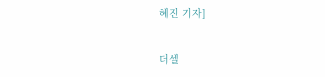혜진 기자]

더셀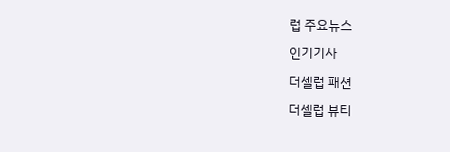럽 주요뉴스

인기기사

더셀럽 패션

더셀럽 뷰티